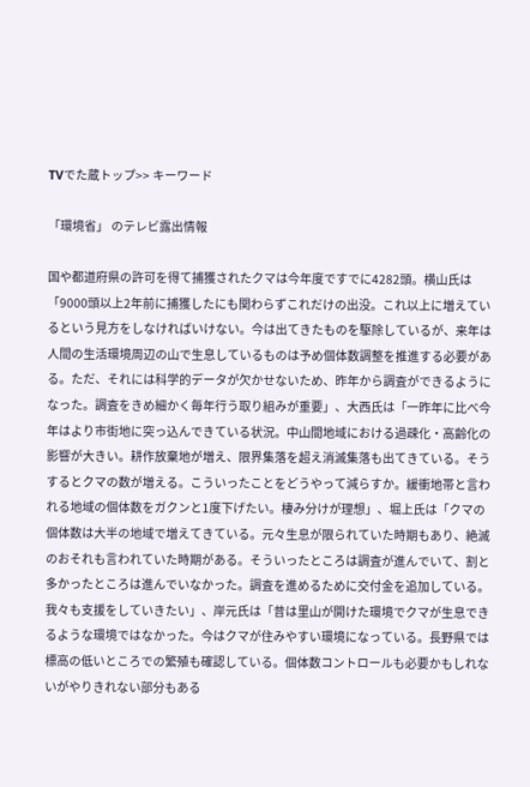TVでた蔵トップ>> キーワード

「環境省」 のテレビ露出情報

国や都道府県の許可を得て捕獲されたクマは今年度ですでに4282頭。横山氏は「9000頭以上2年前に捕獲したにも関わらずこれだけの出没。これ以上に増えているという見方をしなければいけない。今は出てきたものを駆除しているが、来年は人間の生活環境周辺の山で生息しているものは予め個体数調整を推進する必要がある。ただ、それには科学的データが欠かせないため、昨年から調査ができるようになった。調査をきめ細かく毎年行う取り組みが重要」、大西氏は「一昨年に比べ今年はより市街地に突っ込んできている状況。中山間地域における過疎化・高齢化の影響が大きい。耕作放棄地が増え、限界集落を超え消滅集落も出てきている。そうするとクマの数が増える。こういったことをどうやって減らすか。緩衝地帯と言われる地域の個体数をガクンと1度下げたい。棲み分けが理想」、堀上氏は「クマの個体数は大半の地域で増えてきている。元々生息が限られていた時期もあり、絶滅のおそれも言われていた時期がある。そういったところは調査が進んでいて、割と多かったところは進んでいなかった。調査を進めるために交付金を追加している。我々も支援をしていきたい」、岸元氏は「昔は里山が開けた環境でクマが生息できるような環境ではなかった。今はクマが住みやすい環境になっている。長野県では標高の低いところでの繁殖も確認している。個体数コントロールも必要かもしれないがやりきれない部分もある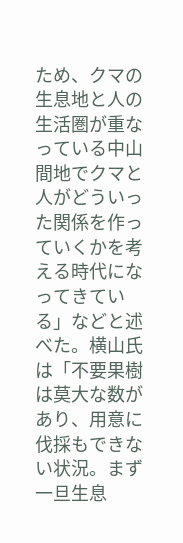ため、クマの生息地と人の生活圏が重なっている中山間地でクマと人がどういった関係を作っていくかを考える時代になってきている」などと述べた。横山氏は「不要果樹は莫大な数があり、用意に伐採もできない状況。まず一旦生息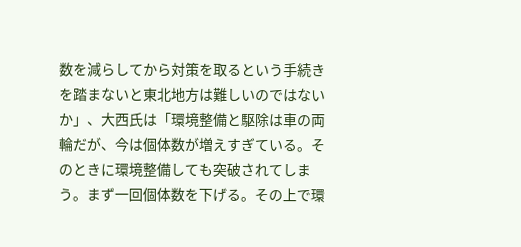数を減らしてから対策を取るという手続きを踏まないと東北地方は難しいのではないか」、大西氏は「環境整備と駆除は車の両輪だが、今は個体数が増えすぎている。そのときに環境整備しても突破されてしまう。まず一回個体数を下げる。その上で環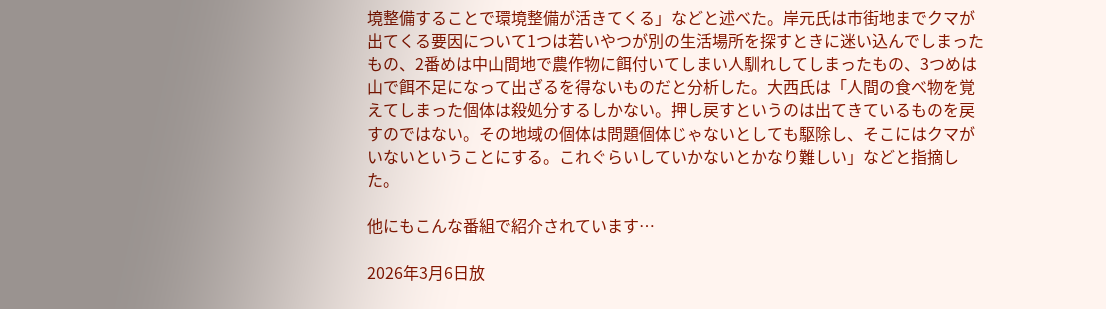境整備することで環境整備が活きてくる」などと述べた。岸元氏は市街地までクマが出てくる要因について1つは若いやつが別の生活場所を探すときに迷い込んでしまったもの、2番めは中山間地で農作物に餌付いてしまい人馴れしてしまったもの、3つめは山で餌不足になって出ざるを得ないものだと分析した。大西氏は「人間の食べ物を覚えてしまった個体は殺処分するしかない。押し戻すというのは出てきているものを戻すのではない。その地域の個体は問題個体じゃないとしても駆除し、そこにはクマがいないということにする。これぐらいしていかないとかなり難しい」などと指摘した。

他にもこんな番組で紹介されています…

2026年3月6日放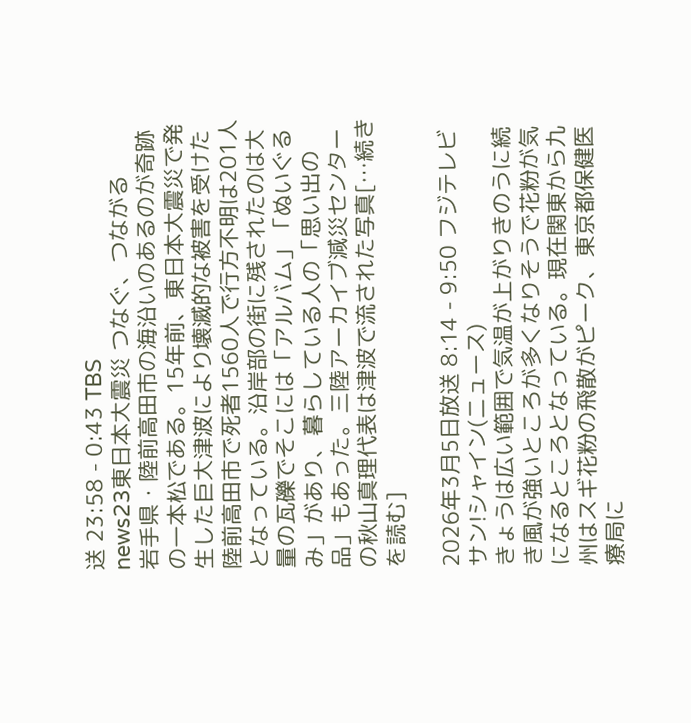送 23:58 - 0:43 TBS
news23東日本大震災 つなぐ、つながる
岩手県・陸前高田市の海沿いのあるのが奇跡の一本松である。15年前、東日本大震災で発生した巨大津波により壊滅的な被害を受けた陸前高田市で死者1560人で行方不明は201人となっている。沿岸部の街に残されたのは大量の瓦礫でそこには「アルバム」「ぬいぐるみ」があり、暮らしている人の「思い出の品」もあった。三陸アーカイブ減災センターの秋山真理代表は津波で流された写真[…続きを読む]

2026年3月5日放送 8:14 - 9:50 フジテレビ
サン!シャイン(ニュース)
きょうは広い範囲で気温が上がりきのうに続き風が強いところが多くなりそうで花粉が気になるところとなっている。現在関東から九州はスギ花粉の飛散がピーク、東京都保健医療局に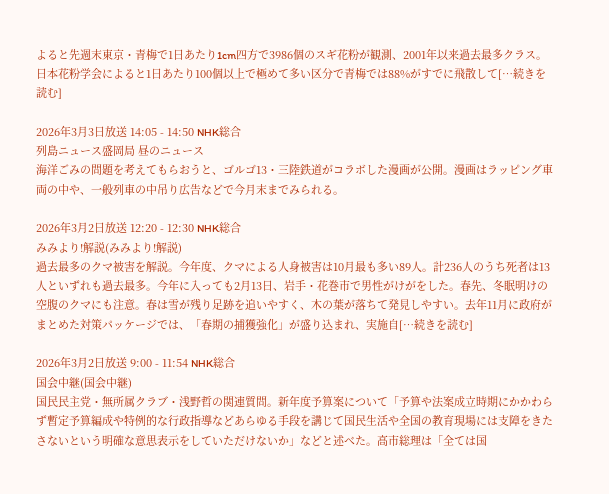よると先週末東京・青梅で1日あたり1cm四方で3986個のスギ花粉が観測、2001年以来過去最多クラス。日本花粉学会によると1日あたり100個以上で極めて多い区分で青梅では88%がすでに飛散して[…続きを読む]

2026年3月3日放送 14:05 - 14:50 NHK総合
列島ニュース盛岡局 昼のニュース
海洋ごみの問題を考えてもらおうと、ゴルゴ13・三陸鉄道がコラボした漫画が公開。漫画はラッピング車両の中や、一般列車の中吊り広告などで今月末までみられる。

2026年3月2日放送 12:20 - 12:30 NHK総合
みみより!解説(みみより!解説)
過去最多のクマ被害を解説。今年度、クマによる人身被害は10月最も多い89人。計236人のうち死者は13人といずれも過去最多。今年に入っても2月13日、岩手・花巻市で男性がけがをした。春先、冬眠明けの空腹のクマにも注意。春は雪が残り足跡を追いやすく、木の葉が落ちて発見しやすい。去年11月に政府がまとめた対策パッケージでは、「春期の捕獲強化」が盛り込まれ、実施自[…続きを読む]

2026年3月2日放送 9:00 - 11:54 NHK総合
国会中継(国会中継)
国民民主党・無所属クラブ・浅野哲の関連質問。新年度予算案について「予算や法案成立時期にかかわらず暫定予算編成や特例的な行政指導などあらゆる手段を講じて国民生活や全国の教育現場には支障をきたさないという明確な意思表示をしていただけないか」などと述べた。高市総理は「全ては国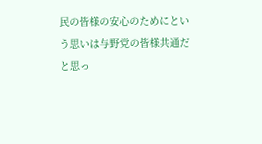民の皆様の安心のためにという思いは与野党の皆様共通だと思っ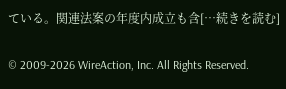ている。関連法案の年度内成立も含[…続きを読む]

© 2009-2026 WireAction, Inc. All Rights Reserved.